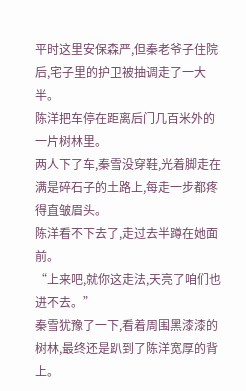平时这里安保森严,但秦老爷子住院后,宅子里的护卫被抽调走了一大半。
陈洋把车停在距离后门几百米外的一片树林里。
两人下了车,秦雪没穿鞋,光着脚走在满是碎石子的土路上,每走一步都疼得直皱眉头。
陈洋看不下去了,走过去半蹲在她面前。
“上来吧,就你这走法,天亮了咱们也进不去。”
秦雪犹豫了一下,看着周围黑漆漆的树林,最终还是趴到了陈洋宽厚的背上。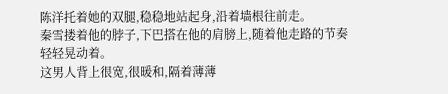陈洋托着她的双腿,稳稳地站起身,沿着墙根往前走。
秦雪搂着他的脖子,下巴搭在他的肩膀上,随着他走路的节奏轻轻晃动着。
这男人背上很宽,很暖和,隔着薄薄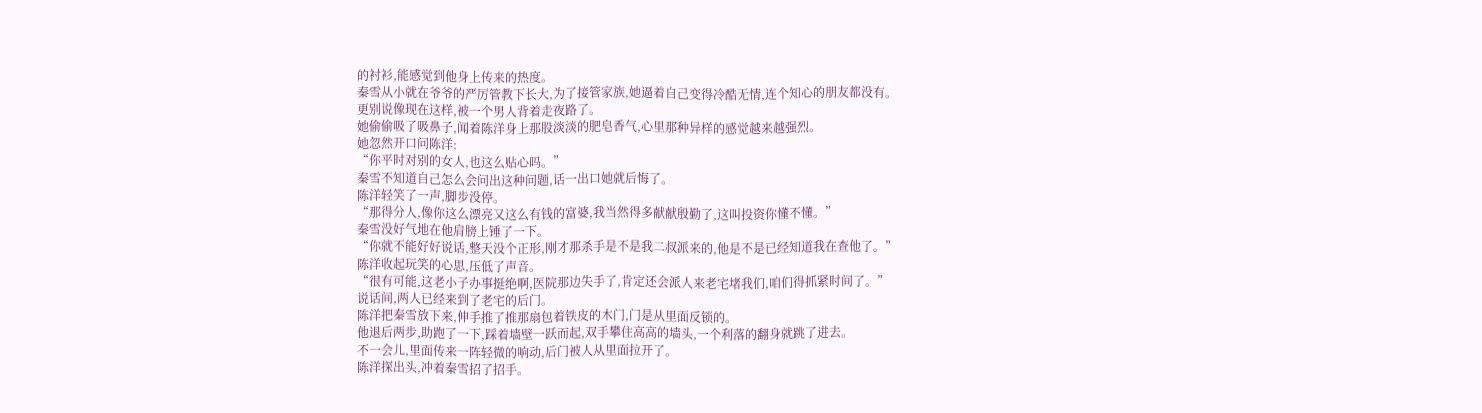的衬衫,能感觉到他身上传来的热度。
秦雪从小就在爷爷的严厉管教下长大,为了接管家族,她逼着自己变得冷酷无情,连个知心的朋友都没有。
更别说像现在这样,被一个男人背着走夜路了。
她偷偷吸了吸鼻子,闻着陈洋身上那股淡淡的肥皂香气,心里那种异样的感觉越来越强烈。
她忽然开口问陈洋:
“你平时对别的女人,也这么贴心吗。”
秦雪不知道自己怎么会问出这种问题,话一出口她就后悔了。
陈洋轻笑了一声,脚步没停。
“那得分人,像你这么漂亮又这么有钱的富婆,我当然得多献献殷勤了,这叫投资你懂不懂。”
秦雪没好气地在他肩膀上锤了一下。
“你就不能好好说话,整天没个正形,刚才那杀手是不是我二叔派来的,他是不是已经知道我在查他了。”
陈洋收起玩笑的心思,压低了声音。
“很有可能,这老小子办事挺绝啊,医院那边失手了,肯定还会派人来老宅堵我们,咱们得抓紧时间了。”
说话间,两人已经来到了老宅的后门。
陈洋把秦雪放下来,伸手推了推那扇包着铁皮的木门,门是从里面反锁的。
他退后两步,助跑了一下,踩着墙壁一跃而起,双手攀住高高的墙头,一个利落的翻身就跳了进去。
不一会儿,里面传来一阵轻微的响动,后门被人从里面拉开了。
陈洋探出头,冲着秦雪招了招手。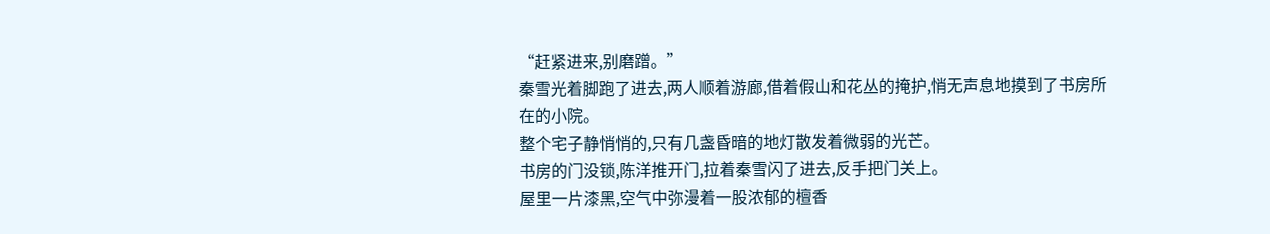“赶紧进来,别磨蹭。”
秦雪光着脚跑了进去,两人顺着游廊,借着假山和花丛的掩护,悄无声息地摸到了书房所在的小院。
整个宅子静悄悄的,只有几盏昏暗的地灯散发着微弱的光芒。
书房的门没锁,陈洋推开门,拉着秦雪闪了进去,反手把门关上。
屋里一片漆黑,空气中弥漫着一股浓郁的檀香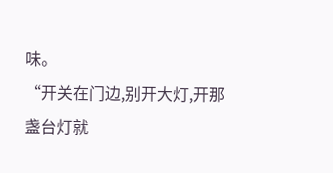味。
“开关在门边,别开大灯,开那盏台灯就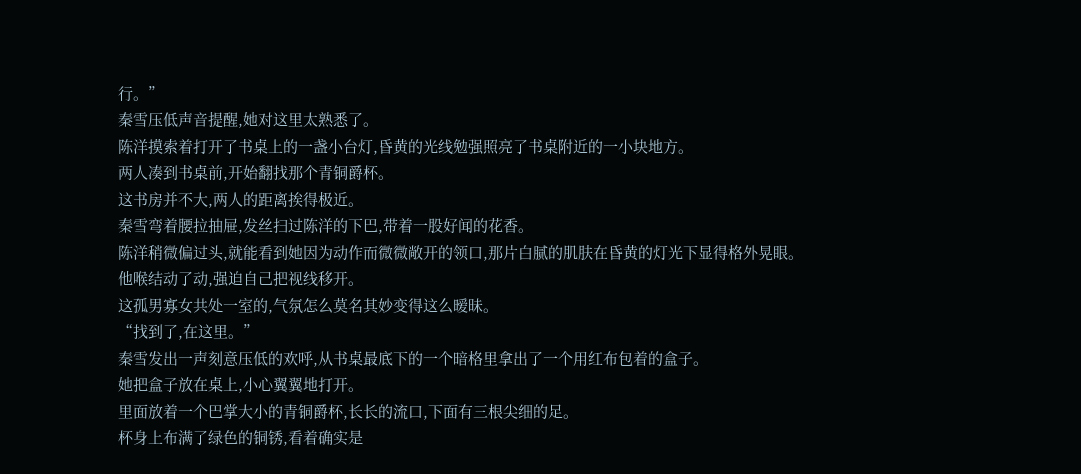行。”
秦雪压低声音提醒,她对这里太熟悉了。
陈洋摸索着打开了书桌上的一盏小台灯,昏黄的光线勉强照亮了书桌附近的一小块地方。
两人凑到书桌前,开始翻找那个青铜爵杯。
这书房并不大,两人的距离挨得极近。
秦雪弯着腰拉抽屉,发丝扫过陈洋的下巴,带着一股好闻的花香。
陈洋稍微偏过头,就能看到她因为动作而微微敞开的领口,那片白腻的肌肤在昏黄的灯光下显得格外晃眼。
他喉结动了动,强迫自己把视线移开。
这孤男寡女共处一室的,气氛怎么莫名其妙变得这么暧昧。
“找到了,在这里。”
秦雪发出一声刻意压低的欢呼,从书桌最底下的一个暗格里拿出了一个用红布包着的盒子。
她把盒子放在桌上,小心翼翼地打开。
里面放着一个巴掌大小的青铜爵杯,长长的流口,下面有三根尖细的足。
杯身上布满了绿色的铜锈,看着确实是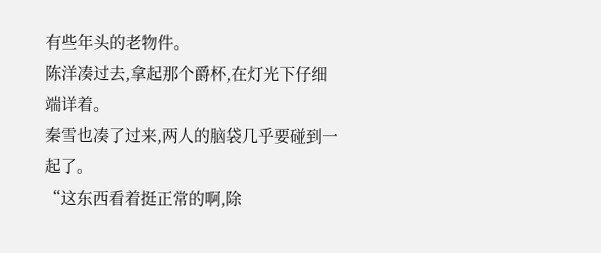有些年头的老物件。
陈洋凑过去,拿起那个爵杯,在灯光下仔细端详着。
秦雪也凑了过来,两人的脑袋几乎要碰到一起了。
“这东西看着挺正常的啊,除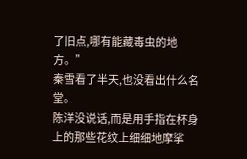了旧点,哪有能藏毒虫的地方。”
秦雪看了半天,也没看出什么名堂。
陈洋没说话,而是用手指在杯身上的那些花纹上细细地摩挲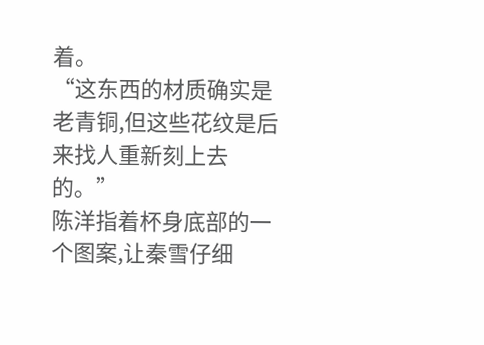着。
“这东西的材质确实是老青铜,但这些花纹是后来找人重新刻上去的。”
陈洋指着杯身底部的一个图案,让秦雪仔细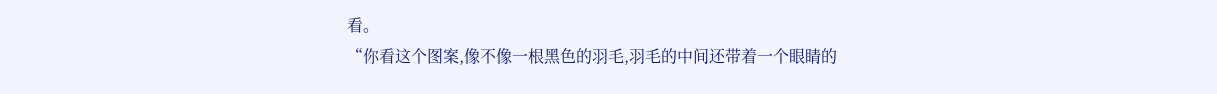看。
“你看这个图案,像不像一根黑色的羽毛,羽毛的中间还带着一个眼睛的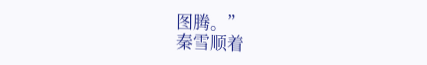图腾。”
秦雪顺着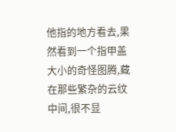他指的地方看去,果然看到一个指甲盖大小的奇怪图腾,藏在那些繁杂的云纹中间,很不显